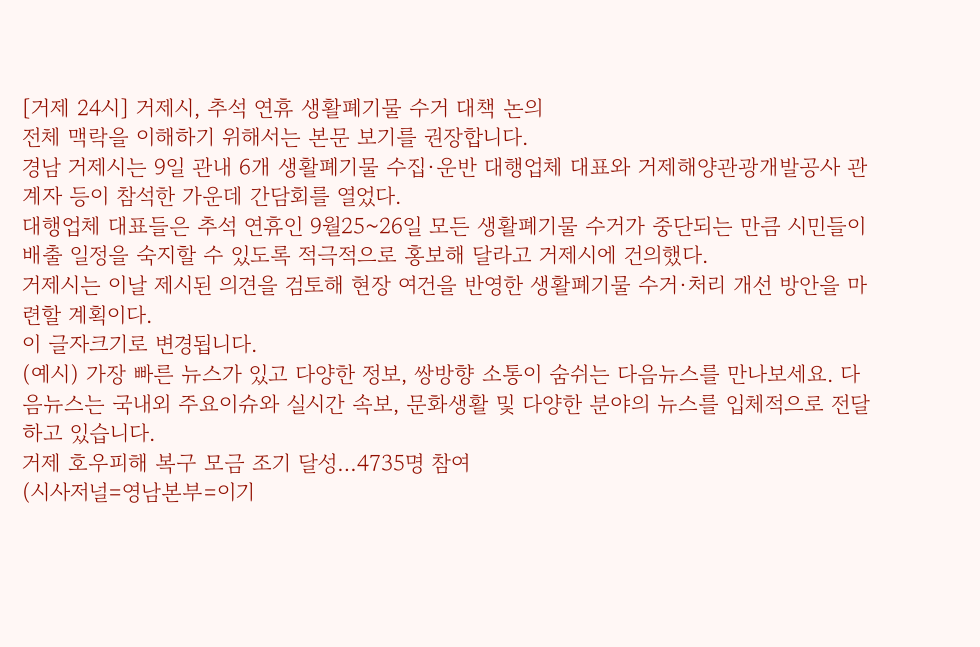[거제 24시] 거제시, 추석 연휴 생활폐기물 수거 대책 논의
전체 맥락을 이해하기 위해서는 본문 보기를 권장합니다.
경남 거제시는 9일 관내 6개 생활폐기물 수집·운반 대행업체 대표와 거제해양관광개발공사 관계자 등이 참석한 가운데 간담회를 열었다.
대행업체 대표들은 추석 연휴인 9월25~26일 모든 생활폐기물 수거가 중단되는 만큼 시민들이 배출 일정을 숙지할 수 있도록 적극적으로 홍보해 달라고 거제시에 건의했다.
거제시는 이날 제시된 의견을 검토해 현장 여건을 반영한 생활폐기물 수거·처리 개선 방안을 마련할 계획이다.
이 글자크기로 변경됩니다.
(예시) 가장 빠른 뉴스가 있고 다양한 정보, 쌍방향 소통이 숨쉬는 다음뉴스를 만나보세요. 다음뉴스는 국내외 주요이슈와 실시간 속보, 문화생활 및 다양한 분야의 뉴스를 입체적으로 전달하고 있습니다.
거제 호우피해 복구 모금 조기 달성…4735명 참여
(시사저널=영남본부=이기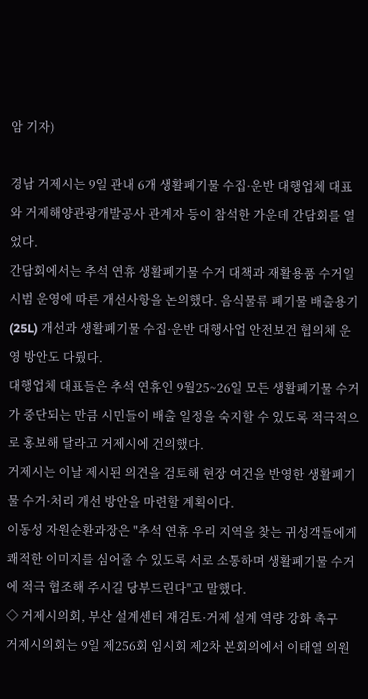암 기자)

경남 거제시는 9일 관내 6개 생활폐기물 수집·운반 대행업체 대표와 거제해양관광개발공사 관계자 등이 참석한 가운데 간담회를 열었다.
간담회에서는 추석 연휴 생활폐기물 수거 대책과 재활용품 수거일 시범 운영에 따른 개선사항을 논의했다. 음식물류 폐기물 배출용기(25L) 개선과 생활폐기물 수집·운반 대행사업 안전보건 협의체 운영 방안도 다뤘다.
대행업체 대표들은 추석 연휴인 9월25~26일 모든 생활폐기물 수거가 중단되는 만큼 시민들이 배출 일정을 숙지할 수 있도록 적극적으로 홍보해 달라고 거제시에 건의했다.
거제시는 이날 제시된 의견을 검토해 현장 여건을 반영한 생활폐기물 수거·처리 개선 방안을 마련할 계획이다.
이동성 자원순환과장은 "추석 연휴 우리 지역을 찾는 귀성객들에게 쾌적한 이미지를 심어줄 수 있도록 서로 소통하며 생활폐기물 수거에 적극 협조해 주시길 당부드린다"고 말했다.
◇ 거제시의회, 부산 설계센터 재검토·거제 설계 역량 강화 촉구
거제시의회는 9일 제256회 임시회 제2차 본회의에서 이태열 의원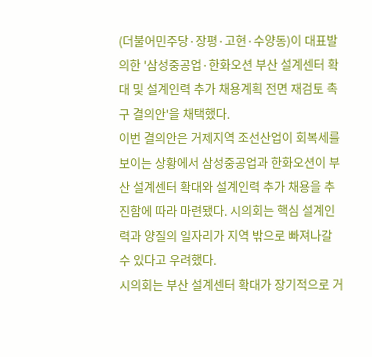(더불어민주당·장평·고현·수양동)이 대표발의한 '삼성중공업·한화오션 부산 설계센터 확대 및 설계인력 추가 채용계획 전면 재검토 촉구 결의안'을 채택했다.
이번 결의안은 거제지역 조선산업이 회복세를 보이는 상황에서 삼성중공업과 한화오션이 부산 설계센터 확대와 설계인력 추가 채용을 추진함에 따라 마련됐다. 시의회는 핵심 설계인력과 양질의 일자리가 지역 밖으로 빠져나갈 수 있다고 우려했다.
시의회는 부산 설계센터 확대가 장기적으로 거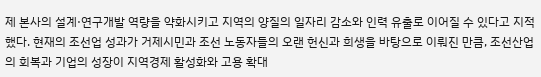제 본사의 설계·연구개발 역량을 약화시키고 지역의 양질의 일자리 감소와 인력 유출로 이어질 수 있다고 지적했다. 현재의 조선업 성과가 거제시민과 조선 노동자들의 오랜 헌신과 희생을 바탕으로 이뤄진 만큼, 조선산업의 회복과 기업의 성장이 지역경제 활성화와 고용 확대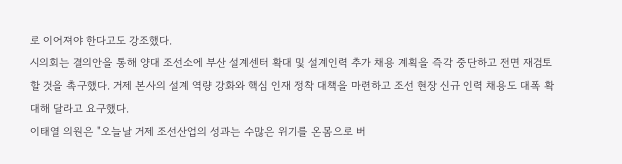로 이어져야 한다고도 강조했다.
시의회는 결의안을 통해 양대 조선소에 부산 설계센터 확대 및 설계인력 추가 채용 계획을 즉각 중단하고 전면 재검토할 것을 촉구했다. 거제 본사의 설계 역량 강화와 핵심 인재 정착 대책을 마련하고 조선 현장 신규 인력 채용도 대폭 확대해 달라고 요구했다.
이태열 의원은 "오늘날 거제 조선산업의 성과는 수많은 위기를 온몸으로 버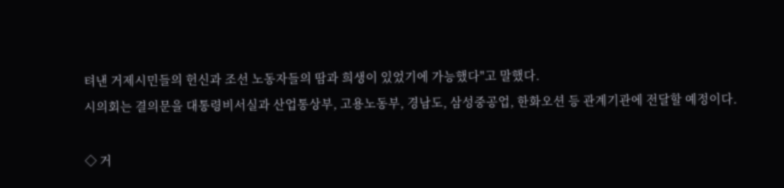텨낸 거제시민들의 헌신과 조선 노동자들의 땀과 희생이 있었기에 가능했다"고 말했다.
시의회는 결의문을 대통령비서실과 산업통상부, 고용노동부, 경남도, 삼성중공업, 한화오션 등 관계기관에 전달할 예정이다.

◇ 거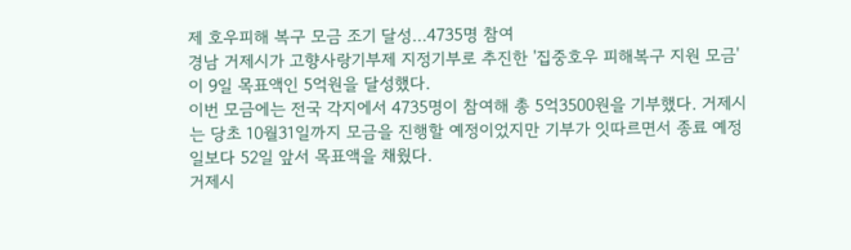제 호우피해 복구 모금 조기 달성…4735명 참여
경남 거제시가 고향사랑기부제 지정기부로 추진한 '집중호우 피해복구 지원 모금'이 9일 목표액인 5억원을 달성했다.
이번 모금에는 전국 각지에서 4735명이 참여해 총 5억3500원을 기부했다. 거제시는 당초 10월31일까지 모금을 진행할 예정이었지만 기부가 잇따르면서 종료 예정일보다 52일 앞서 목표액을 채웠다.
거제시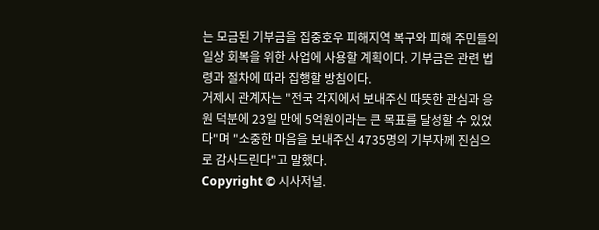는 모금된 기부금을 집중호우 피해지역 복구와 피해 주민들의 일상 회복을 위한 사업에 사용할 계획이다. 기부금은 관련 법령과 절차에 따라 집행할 방침이다.
거제시 관계자는 "전국 각지에서 보내주신 따뜻한 관심과 응원 덕분에 23일 만에 5억원이라는 큰 목표를 달성할 수 있었다"며 "소중한 마음을 보내주신 4735명의 기부자께 진심으로 감사드린다"고 말했다.
Copyright © 시사저널.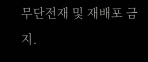무단전재 및 재배포 금지.